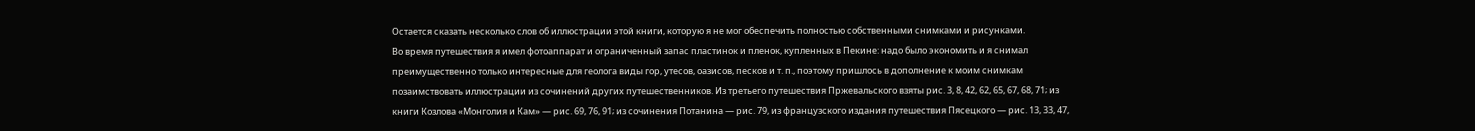Остается сказать несколько слов об иллюстрации этой книги, которую я не мог обеспечить полностью собственными снимками и рисунками.
Во время путешествия я имел фотоаппарат и ограниченный запас пластинок и пленок, купленных в Пекине: надо было экономить и я снимал преимущественно только интересные для геолога виды гор, утесов, оазисов, песков и т. п., поэтому пришлось в дополнение к моим снимкам позаимствовать иллюстрации из сочинений других путешественников. Из третьего путешествия Пржевальского взяты рис. 3, 8, 42, 62, 65, 67, 68, 71; из книги Козлова «Монголия и Кам» — рис. 69, 76, 91; из сочинения Потанина — рис. 79, из французского издания путешествия Пясецкого — рис. 13, 33, 47,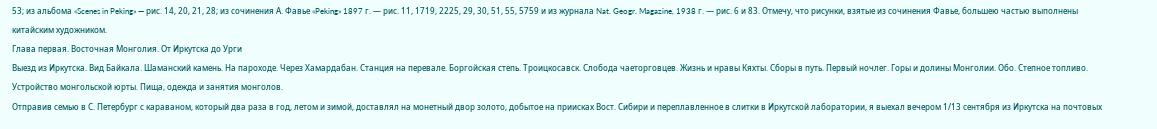53; из альбома «Scenes in Peking» — рис. 14, 20, 21, 28; из сочинения А. Фавье «Peking» 1897 г. — рис. 11, 1719, 2225, 29, 30, 51, 55, 5759 и из журнала Nat. Geogr. Magazine, 1938 г. — рис. 6 и 83. Отмечу, что рисунки, взятые из сочинения Фавье, большею частью выполнены китайским художником.
Глава первая. Восточная Монголия. Oт Иркутска до Урги
Выезд из Иркутска. Вид Байкала. Шаманский камень. На пароходе. Через Хамардабан. Станция на перевале. Боргойская степь. Троицкосавск. Слобода чаеторговцев. Жизнь и нравы Кяхты. Сборы в путь. Первый ночлег. Горы и долины Монголии. Обо. Степное топливо. Устройство монгольской юрты. Пища, одежда и занятия монголов.
Отправив семью в С. Петербург с караваном, который два раза в год, летом и зимой, доставлял на монетный двор золото, добытое на приисках Вост. Сибири и переплавленное в слитки в Иркутской лаборатории, я выехал вечером 1/13 сентября из Иркутска на почтовых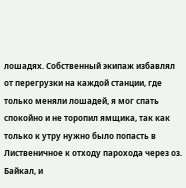лошадях. Собственный экипаж избавлял от перегрузки на каждой станции, где только меняли лошадей, я мог спать спокойно и не торопил ямщика, так как только к утру нужно было попасть в Лиственичное к отходу парохода через оз. Байкал, и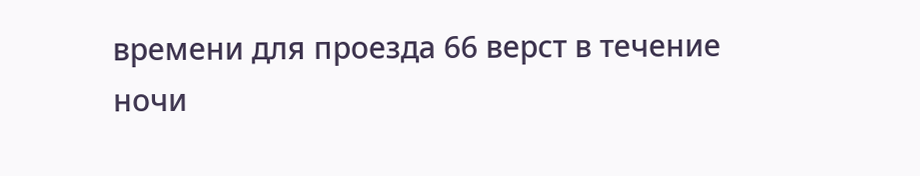времени для проезда 66 верст в течение ночи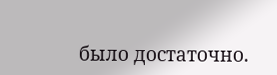было достаточно.